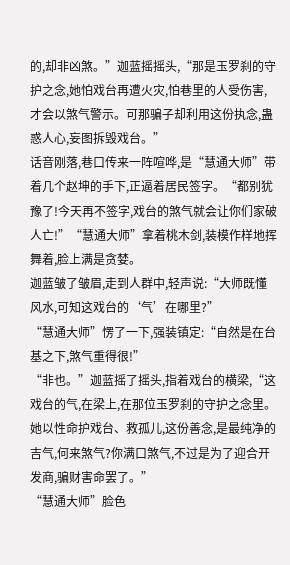的,却非凶煞。”迦蓝摇摇头,“那是玉罗刹的守护之念,她怕戏台再遭火灾,怕巷里的人受伤害,才会以煞气警示。可那骗子却利用这份执念,蛊惑人心,妄图拆毁戏台。”
话音刚落,巷口传来一阵喧哗,是“慧通大师”带着几个赵坤的手下,正逼着居民签字。“都别犹豫了!今天再不签字,戏台的煞气就会让你们家破人亡!”“慧通大师”拿着桃木剑,装模作样地挥舞着,脸上满是贪婪。
迦蓝皱了皱眉,走到人群中,轻声说:“大师既懂风水,可知这戏台的‘气’在哪里?”
“慧通大师”愣了一下,强装镇定:“自然是在台基之下,煞气重得很!”
“非也。”迦蓝摇了摇头,指着戏台的横梁,“这戏台的气,在梁上,在那位玉罗刹的守护之念里。她以性命护戏台、救孤儿,这份善念,是最纯净的吉气,何来煞气?你满口煞气,不过是为了迎合开发商,骗财害命罢了。”
“慧通大师”脸色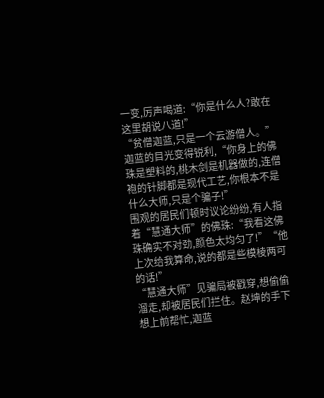一变,厉声喝道:“你是什么人?敢在这里胡说八道!”
“贫僧迦蓝,只是一个云游僧人。”迦蓝的目光变得锐利,“你身上的佛珠是塑料的,桃木剑是机器做的,连僧袍的针脚都是现代工艺,你根本不是什么大师,只是个骗子!”
围观的居民们顿时议论纷纷,有人指着“慧通大师”的佛珠:“我看这佛珠确实不对劲,颜色太均匀了!”“他上次给我算命,说的都是些模棱两可的话!”
“慧通大师”见骗局被戳穿,想偷偷溜走,却被居民们拦住。赵坤的手下想上前帮忙,迦蓝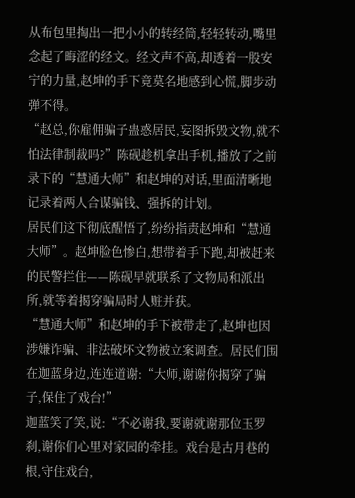从布包里掏出一把小小的转经筒,轻轻转动,嘴里念起了晦涩的经文。经文声不高,却透着一股安宁的力量,赵坤的手下竟莫名地感到心慌,脚步动弹不得。
“赵总,你雇佣骗子蛊惑居民,妄图拆毁文物,就不怕法律制裁吗?”陈砚趁机拿出手机,播放了之前录下的“慧通大师”和赵坤的对话,里面清晰地记录着两人合谋骗钱、强拆的计划。
居民们这下彻底醒悟了,纷纷指责赵坤和“慧通大师”。赵坤脸色惨白,想带着手下跑,却被赶来的民警拦住——陈砚早就联系了文物局和派出所,就等着揭穿骗局时人赃并获。
“慧通大师”和赵坤的手下被带走了,赵坤也因涉嫌诈骗、非法破坏文物被立案调查。居民们围在迦蓝身边,连连道谢:“大师,谢谢你揭穿了骗子,保住了戏台!”
迦蓝笑了笑,说:“不必谢我,要谢就谢那位玉罗刹,谢你们心里对家园的牵挂。戏台是古月巷的根,守住戏台,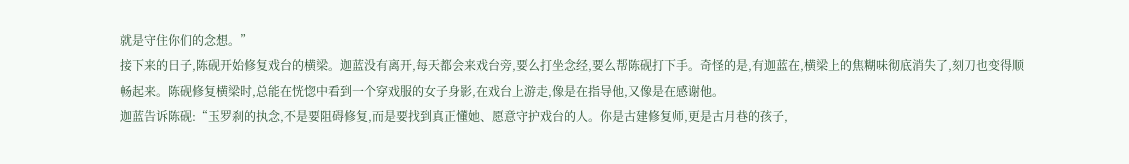就是守住你们的念想。”
接下来的日子,陈砚开始修复戏台的横梁。迦蓝没有离开,每天都会来戏台旁,要么打坐念经,要么帮陈砚打下手。奇怪的是,有迦蓝在,横梁上的焦糊味彻底消失了,刻刀也变得顺畅起来。陈砚修复横梁时,总能在恍惚中看到一个穿戏服的女子身影,在戏台上游走,像是在指导他,又像是在感谢他。
迦蓝告诉陈砚:“玉罗刹的执念,不是要阻碍修复,而是要找到真正懂她、愿意守护戏台的人。你是古建修复师,更是古月巷的孩子,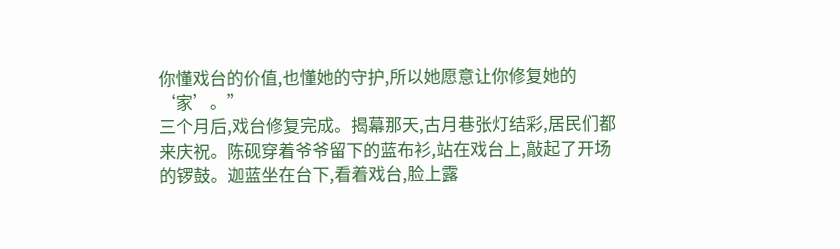你懂戏台的价值,也懂她的守护,所以她愿意让你修复她的‘家’。”
三个月后,戏台修复完成。揭幕那天,古月巷张灯结彩,居民们都来庆祝。陈砚穿着爷爷留下的蓝布衫,站在戏台上,敲起了开场的锣鼓。迦蓝坐在台下,看着戏台,脸上露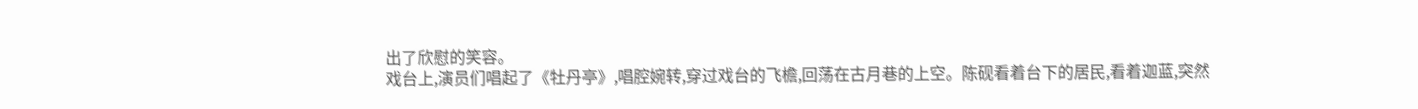出了欣慰的笑容。
戏台上,演员们唱起了《牡丹亭》,唱腔婉转,穿过戏台的飞檐,回荡在古月巷的上空。陈砚看着台下的居民,看着迦蓝,突然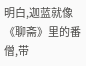明白,迦蓝就像《聊斋》里的番僧,带